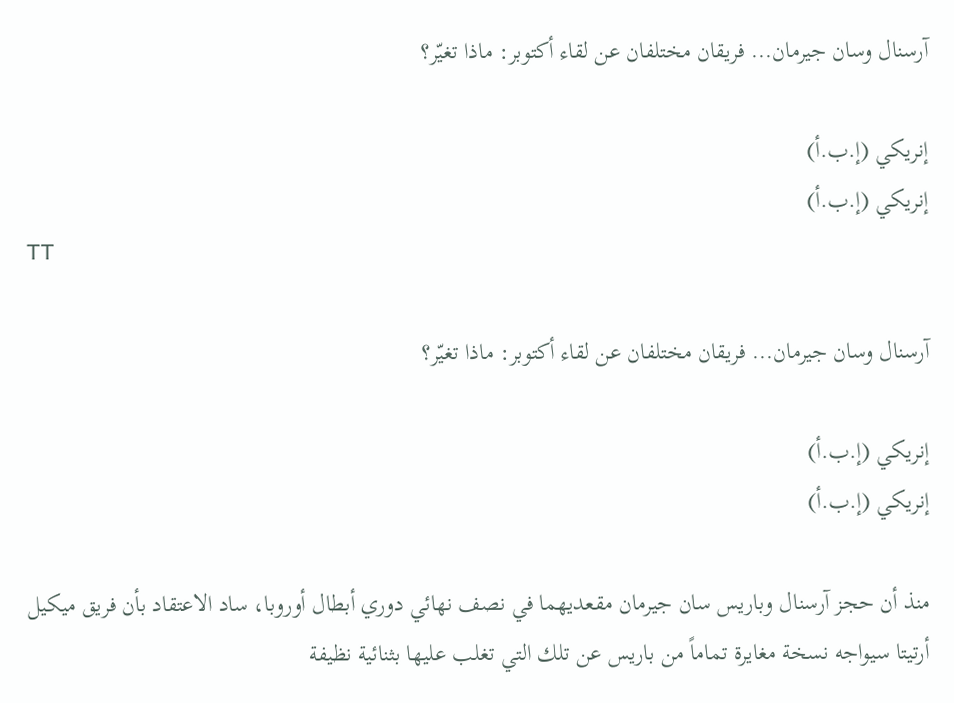آرسنال وسان جيرمان... فريقان مختلفان عن لقاء أكتوبر: ماذا تغيّر؟

إنريكي (إ.ب.أ)
إنريكي (إ.ب.أ)
TT

آرسنال وسان جيرمان... فريقان مختلفان عن لقاء أكتوبر: ماذا تغيّر؟

إنريكي (إ.ب.أ)
إنريكي (إ.ب.أ)

منذ أن حجز آرسنال وباريس سان جيرمان مقعديهما في نصف نهائي دوري أبطال أوروبا، ساد الاعتقاد بأن فريق ميكيل أرتيتا سيواجه نسخة مغايرة تماماً من باريس عن تلك التي تغلب عليها بثنائية نظيفة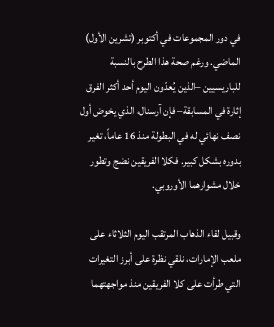في دور المجموعات في أكتوبر (تشرين الأول) الماضي. ورغم صحة هذا الطرح بالنسبة للباريسيين –الذين يُعدّون اليوم أحد أكثر الفرق إثارة في المسابقة– فإن آرسنال، الذي يخوض أول نصف نهائي له في البطولة منذ 16 عاماً، تغير بدوره بشكل كبير. فكلا الفريقين نضج وتطور خلال مشوارهما الأوروبي.

وقبيل لقاء الذهاب المرتقب اليوم الثلاثاء على ملعب الإمارات، نلقي نظرة على أبرز التغيرات التي طرأت على كلا الفريقين منذ مواجهتهما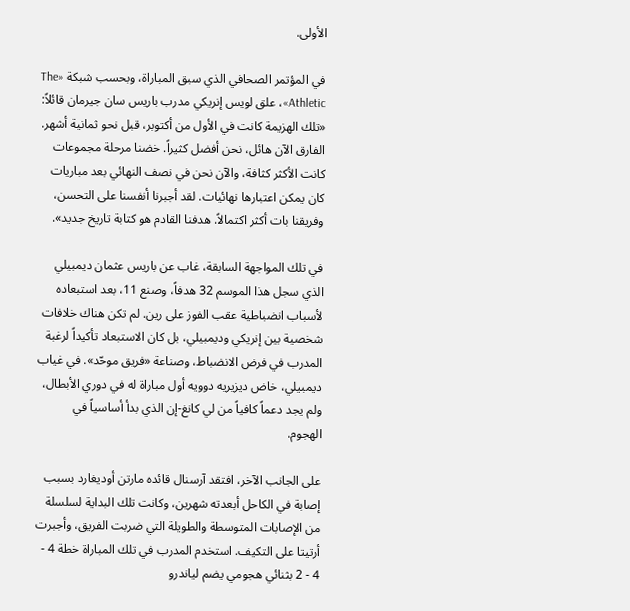الأولى.

في المؤتمر الصحافي الذي سبق المباراة، وبحسب شبكة «The Athletic»، علق لويس إنريكي مدرب باريس سان جيرمان قائلاً: «تلك الهزيمة كانت في الأول من أكتوبر، قبل نحو ثمانية أشهر. الفارق الآن هائل، نحن أفضل كثيراً. خضنا مرحلة مجموعات كانت الأكثر كثافة، والآن نحن في نصف النهائي بعد مباريات كان يمكن اعتبارها نهائيات. لقد أجبرنا أنفسنا على التحسن، وفريقنا بات أكثر اكتمالاً. هدفنا القادم هو كتابة تاريخ جديد».

في تلك المواجهة السابقة، غاب عن باريس عثمان ديمبيلي الذي سجل هذا الموسم 32 هدفاً، وصنع 11، بعد استبعاده لأسباب انضباطية عقب الفوز على رين. لم تكن هناك خلافات شخصية بين إنريكي وديمبيلي، بل كان الاستبعاد تأكيداً لرغبة المدرب في فرض الانضباط، وصناعة «فريق موحّد». في غياب ديمبيلي، خاض ديزيريه دوويه أول مباراة له في دوري الأبطال، ولم يجد دعماً كافياً من لي كانغ-إن الذي بدأ أساسياً في الهجوم.

على الجانب الآخر، افتقد آرسنال قائده مارتن أوديغارد بسبب إصابة في الكاحل أبعدته شهرين، وكانت تلك البداية لسلسلة من الإصابات المتوسطة والطويلة التي ضربت الفريق، وأجبرت أرتيتا على التكيف. استخدم المدرب في تلك المباراة خطة 4 - 4 - 2 بثنائي هجومي يضم لياندرو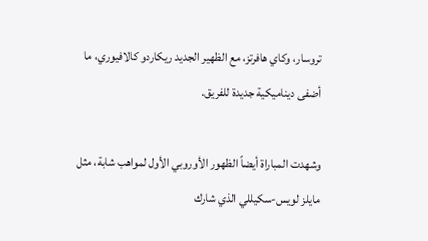تروسار، وكاي هافرتز، مع الظهير الجديد ريكاردو كالافيوري، ما أضفى ديناميكية جديدة للفريق.

وشهدت المباراة أيضاً الظهور الأوروبي الأول لمواهب شابة، مثل مايلز لويس-سكيللي الذي شارك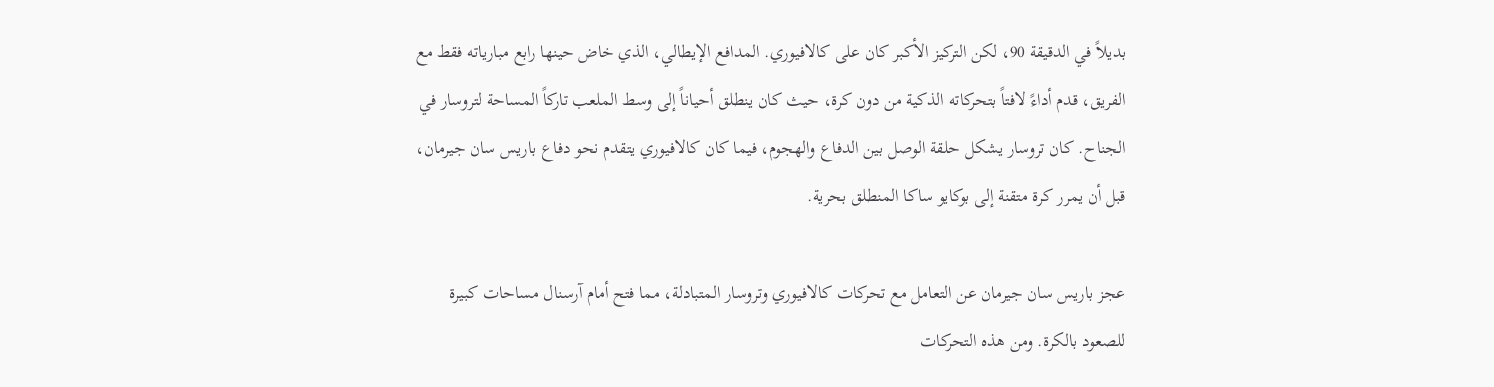بديلاً في الدقيقة 90، لكن التركيز الأكبر كان على كالافيوري. المدافع الإيطالي، الذي خاض حينها رابع مبارياته فقط مع الفريق، قدم أداءً لافتاً بتحركاته الذكية من دون كرة، حيث كان ينطلق أحياناً إلى وسط الملعب تاركاً المساحة لتروسار في الجناح. كان تروسار يشكل حلقة الوصل بين الدفاع والهجوم، فيما كان كالافيوري يتقدم نحو دفاع باريس سان جيرمان، قبل أن يمرر كرة متقنة إلى بوكايو ساكا المنطلق بحرية.

عجز باريس سان جيرمان عن التعامل مع تحركات كالافيوري وتروسار المتبادلة، مما فتح أمام آرسنال مساحات كبيرة للصعود بالكرة. ومن هذه التحركات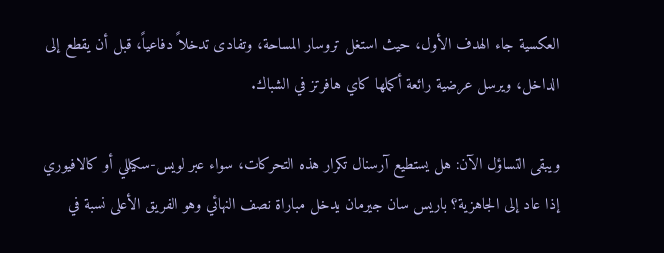العكسية جاء الهدف الأول، حيث استغل تروسار المساحة، وتفادى تدخلاً دفاعياً، قبل أن يقطع إلى الداخل، ويرسل عرضية رائعة أكملها كاي هافرتز في الشباك.

ويبقى التساؤل الآن: هل يستطيع آرسنال تكرار هذه التحركات، سواء عبر لويس-سكيللي أو كالافيوري إذا عاد إلى الجاهزية؟ باريس سان جيرمان يدخل مباراة نصف النهائي وهو الفريق الأعلى نسبة في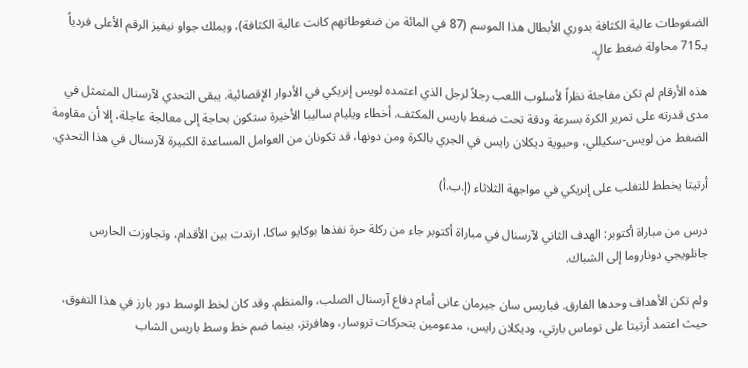الضغوطات عالية الكثافة بدوري الأبطال هذا الموسم (87 في المائة من ضغوطاتهم كانت عالية الكثافة)، ويملك جواو نيفيز الرقم الأعلى فردياً بـ715 محاولة ضغط عالٍ.

هذه الأرقام لم تكن مفاجئة نظراً لأسلوب اللعب رجلاً لرجل الذي اعتمده لويس إنريكي في الأدوار الإقصائية. يبقى التحدي لآرسنال المتمثل في مدى قدرته على تمرير الكرة بسرعة ودقة تحت ضغط باريس المكثف. أخطاء ويليام ساليبا الأخيرة ستكون بحاجة إلى معالجة عاجلة، إلا أن مقاومة الضغط من لويس-سكيللي، وحيوية ديكلان رايس في الجري بالكرة ومن دونها، قد تكونان من العوامل المساعدة الكبيرة لآرسنال في هذا التحدي.

أرتيتا يخطط للتغلب على إنريكي في مواجهة الثلاثاء (إ.ب.أ)

درس من مباراة أكتوبر: الهدف الثاني لآرسنال في مباراة أكتوبر جاء من ركلة حرة نفذها بوكايو ساكا، ارتدت بين الأقدام، وتجاوزت الحارس جانلويجي دوناروما إلى الشباك.

ولم تكن الأهداف وحدها الفارق. فباريس سان جيرمان عانى أمام دفاع آرسنال الصلب، والمنظم. وقد كان لخط الوسط دور بارز في هذا التفوق، حيث اعتمد أرتيتا على توماس بارتي، وديكلان رايس، مدعومين بتحركات تروسار، وهافرتز، بينما ضم خط وسط باريس الشاب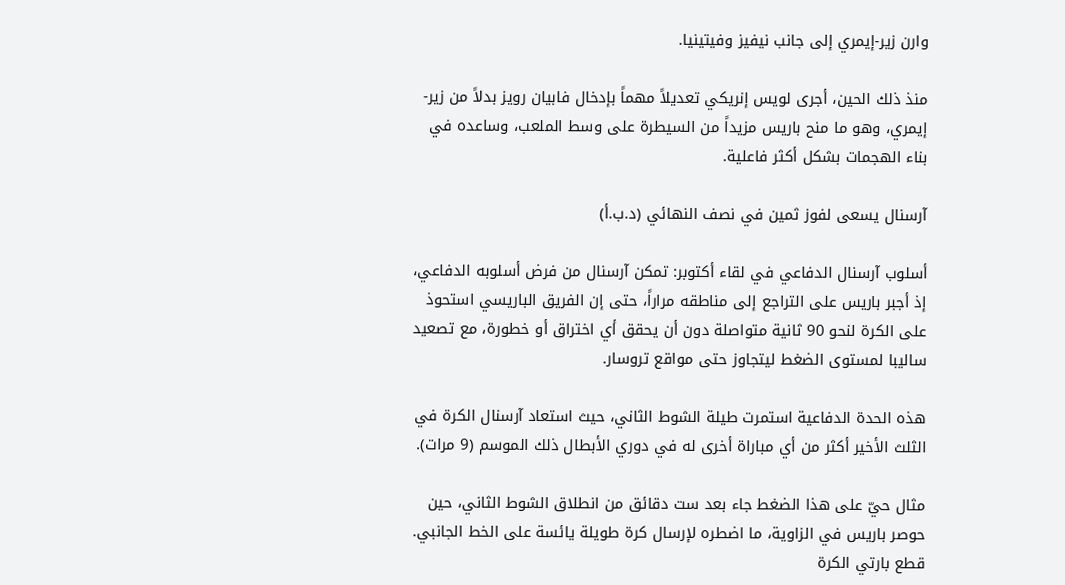وارن زير-إيمري إلى جانب نيفيز وفيتينيا.

منذ ذلك الحين، أجرى لويس إنريكي تعديلاً مهماً بإدخال فابيان رويز بدلاً من زير-إيمري، وهو ما منح باريس مزيداً من السيطرة على وسط الملعب، وساعده في بناء الهجمات بشكل أكثر فاعلية.

آرسنال يسعى لفوز ثمين في نصف النهائي (د.ب.أ)

أسلوب آرسنال الدفاعي في لقاء أكتوبر: تمكن آرسنال من فرض أسلوبه الدفاعي، إذ أجبر باريس على التراجع إلى مناطقه مراراً، حتى إن الفريق الباريسي استحوذ على الكرة لنحو 90 ثانية متواصلة دون أن يحقق أي اختراق أو خطورة، مع تصعيد ساليبا لمستوى الضغط ليتجاوز حتى مواقع تروسار.

هذه الحدة الدفاعية استمرت طيلة الشوط الثاني، حيث استعاد آرسنال الكرة في الثلث الأخير أكثر من أي مباراة أخرى له في دوري الأبطال ذلك الموسم (9 مرات).

مثال حيّ على هذا الضغط جاء بعد ست دقائق من انطلاق الشوط الثاني، حين حوصر باريس في الزاوية، ما اضطره لإرسال كرة طويلة يائسة على الخط الجانبي. قطع بارتي الكرة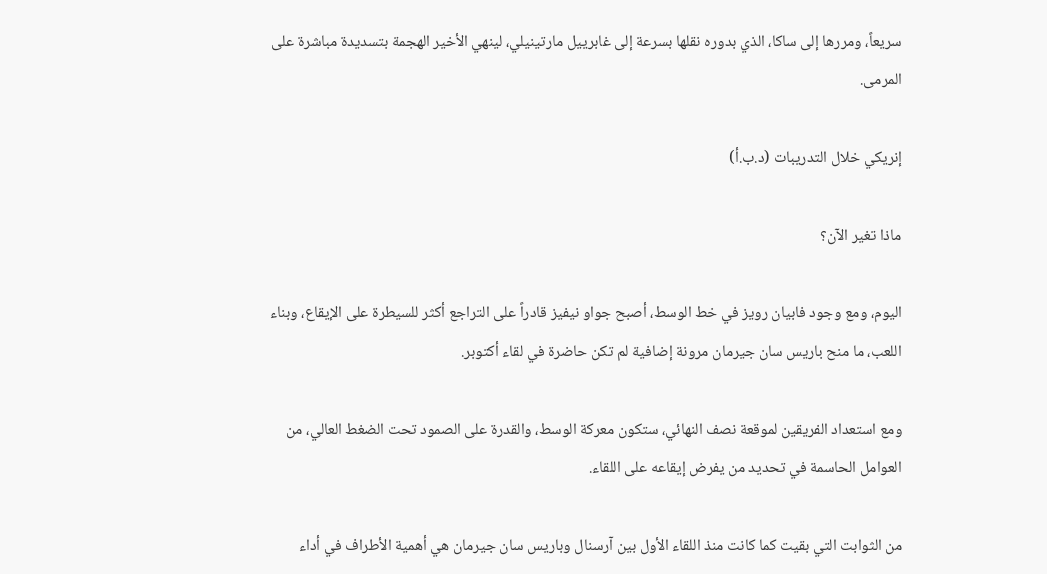سريعاً، ومررها إلى ساكا، الذي بدوره نقلها بسرعة إلى غابرييل مارتينيلي، لينهي الأخير الهجمة بتسديدة مباشرة على المرمى.

إنريكي خلال التدريبات (د.ب.أ)

ماذا تغير الآن؟

اليوم، ومع وجود فابيان رويز في خط الوسط، أصبح جواو نيفيز قادراً على التراجع أكثر للسيطرة على الإيقاع، وبناء اللعب، ما منح باريس سان جيرمان مرونة إضافية لم تكن حاضرة في لقاء أكتوبر.

ومع استعداد الفريقين لموقعة نصف النهائي، ستكون معركة الوسط، والقدرة على الصمود تحت الضغط العالي، من العوامل الحاسمة في تحديد من يفرض إيقاعه على اللقاء.

من الثوابت التي بقيت كما كانت منذ اللقاء الأول بين آرسنال وباريس سان جيرمان هي أهمية الأطراف في أداء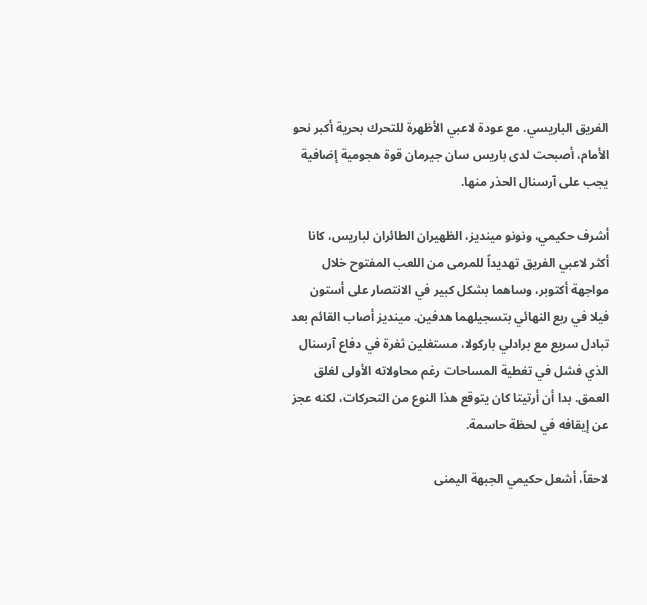الفريق الباريسي. مع عودة لاعبي الأظهرة للتحرك بحرية أكبر نحو الأمام، أصبحت لدى باريس سان جيرمان قوة هجومية إضافية يجب على آرسنال الحذر منها.

أشرف حكيمي، ونونو مينديز، الظهيران الطائران لباريس، كانا أكثر لاعبي الفريق تهديداً للمرمى من اللعب المفتوح خلال مواجهة أكتوبر، وساهما بشكل كبير في الانتصار على أستون فيلا في ربع النهائي بتسجيلهما هدفين. مينديز أصاب القائم بعد تبادل سريع مع برادلي باركولا، مستغلين ثغرة في دفاع آرسنال الذي فشل في تغطية المساحات رغم محاولاته الأولى لغلق العمق. بدا أن أرتيتا كان يتوقع هذا النوع من التحركات، لكنه عجز عن إيقافه في لحظة حاسمة.

لاحقاً، أشعل حكيمي الجبهة اليمنى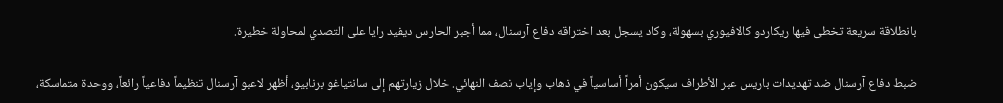بانطلاقة سريعة تخطى فيها ريكاردو كالافيوري بسهولة، وكاد يسجل بعد اختراقه دفاع آرسنال، مما أجبر الحارس ديفيد رايا على التصدي لمحاولة خطيرة.

ضبط دفاع آرسنال ضد تهديدات باريس عبر الأطراف سيكون أمراً أساسياً في ذهاب وإياب نصف النهائي. خلال زيارتهم إلى سانتياغو برنابيو، أظهر لاعبو آرسنال تنظيماً دفاعياً رائعاً، ووحدة متماسكة،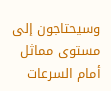وسيحتاجون إلى مستوى مماثل أمام السرعات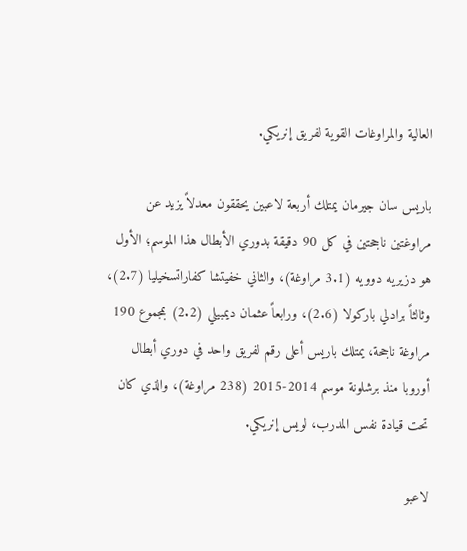العالية والمراوغات القوية لفريق إنريكي.

باريس سان جيرمان يمتلك أربعة لاعبين يحققون معدلاً يزيد عن مراوغتين ناجحتين في كل 90 دقيقة بدوري الأبطال هذا الموسم؛ الأول هو دزيريه دوويه (3.1 مراوغة)، والثاني خفيتشا كفاراتسخيليا (2.7)، وثالثاً برادلي باركولا (2.6)، ورابعاً عثمان ديمبيلي (2.2) بمجموع 190 مراوغة ناجحة، يمتلك باريس أعلى رقم لفريق واحد في دوري أبطال أوروبا منذ برشلونة موسم 2014-2015 (238 مراوغة)، والذي كان تحت قيادة نفس المدرب، لويس إنريكي.

لاعبو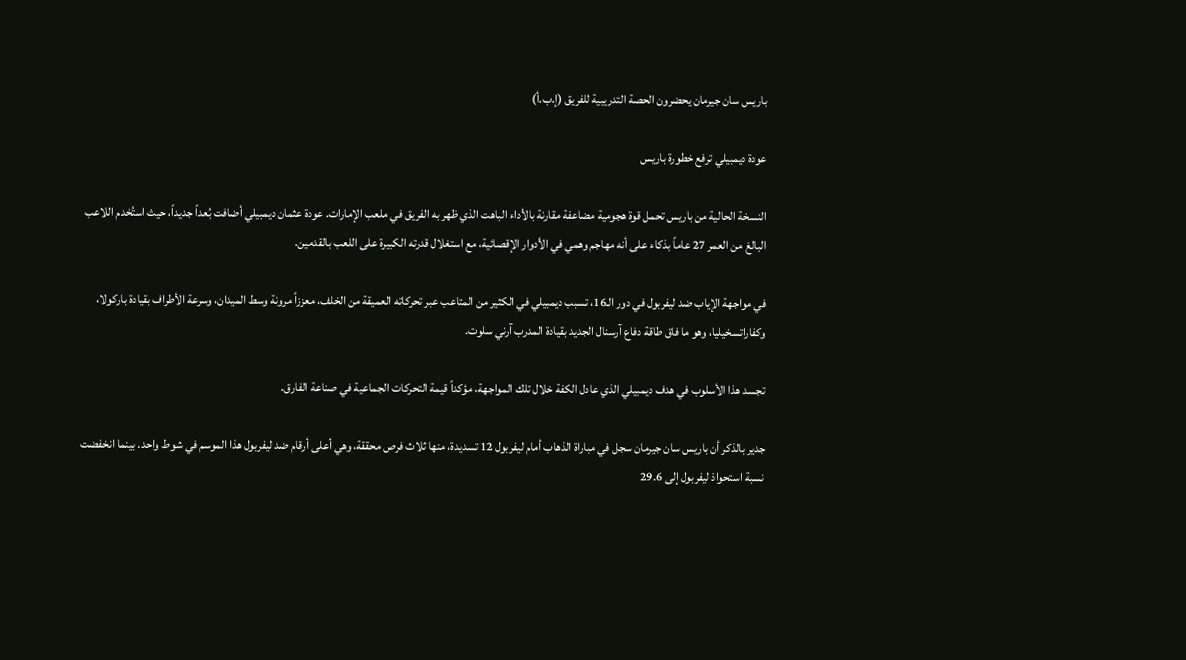باريس سان جيرمان يحضرون الحصة التدريبية للفريق (إ.ب.أ)

عودة ديمبيلي ترفع خطورة باريس

النسخة الحالية من باريس تحمل قوة هجومية مضاعفة مقارنة بالأداء الباهت الذي ظهر به الفريق في ملعب الإمارات. عودة عثمان ديمبيلي أضافت بُعداً جديداً، حيث استُخدم اللاعب البالغ من العمر 27 عاماً بذكاء على أنه مهاجم وهمي في الأدوار الإقصائية، مع استغلال قدرته الكبيرة على اللعب بالقدمين.

في مواجهة الإياب ضد ليفربول في دور الـ16، تسبب ديمبيلي في الكثير من المتاعب عبر تحركاته العميقة من الخلف، معززاً مرونة وسط الميدان، وسرعة الأطراف بقيادة باركولا، وكفاراتسخيليا، وهو ما فاق طاقة دفاع آرسنال الجديد بقيادة المدرب آرني سلوت.

تجسد هذا الأسلوب في هدف ديمبيلي الذي عادل الكفة خلال تلك المواجهة، مؤكداً قيمة التحركات الجماعية في صناعة الفارق.

جدير بالذكر أن باريس سان جيرمان سجل في مباراة الذهاب أمام ليفربول 12 تسديدة، منها ثلاث فرص محققة، وهي أعلى أرقام ضد ليفربول هذا الموسم في شوط واحد. بينما انخفضت نسبة استحواذ ليفربول إلى 29.6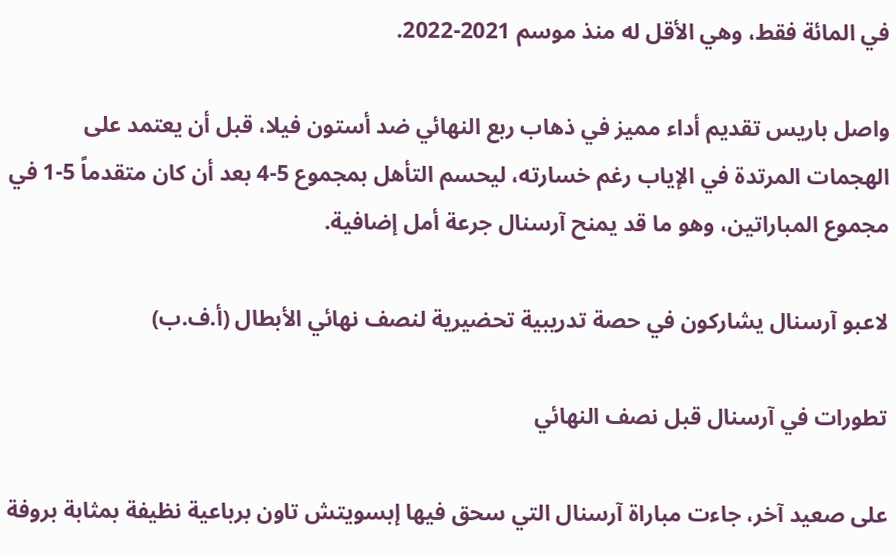في المائة فقط، وهي الأقل له منذ موسم 2021-2022.

واصل باريس تقديم أداء مميز في ذهاب ربع النهائي ضد أستون فيلا، قبل أن يعتمد على الهجمات المرتدة في الإياب رغم خسارته، ليحسم التأهل بمجموع 5-4 بعد أن كان متقدماً 5-1 في مجموع المباراتين، وهو ما قد يمنح آرسنال جرعة أمل إضافية.

لاعبو آرسنال يشاركون في حصة تدريبية تحضيرية لنصف نهائي الأبطال (أ.ف.ب)

تطورات في آرسنال قبل نصف النهائي

على صعيد آخر، جاءت مباراة آرسنال التي سحق فيها إبسويتش تاون برباعية نظيفة بمثابة بروفة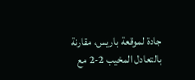جادة لموقعة باريس، مقارنة بالتعادل المخيب 2-2 مع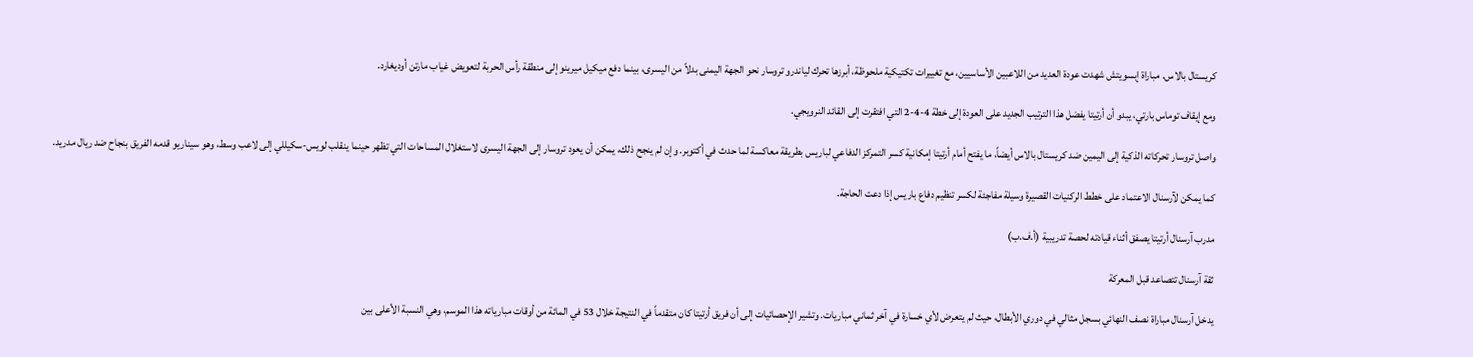كريستال بالاس. مباراة إبسويتش شهدت عودة العديد من اللاعبين الأساسيين، مع تغييرات تكتيكية ملحوظة، أبرزها تحرك لياندرو تروسار نحو الجهة اليمنى بدلاً من اليسرى، بينما دفع ميكيل ميرينو إلى منطقة رأس الحربة لتعويض غياب مارتن أوديغارد.

ومع إيقاف توماس بارتي، يبدو أن أرتيتا يفضل هذا الترتيب الجديد على العودة إلى خطة 4-4-2 التي افتقرت إلى القائد النرويجي.

واصل تروسار تحركاته الذكية إلى اليمين ضد كريستال بالاس أيضاً، ما يفتح أمام أرتيتا إمكانية كسر التمركز الدفاعي لباريس بطريقة معاكسة لما حدث في أكتوبر. وإن لم ينجح ذلك، يمكن أن يعود تروسار إلى الجهة اليسرى لاستغلال المساحات التي تظهر حينما ينقلب لويس-سكيللي إلى لاعب وسط، وهو سيناريو قدمه الفريق بنجاح ضد ريال مدريد.

كما يمكن لآرسنال الاعتماد على خطط الركنيات القصيرة وسيلة مفاجئة لكسر تنظيم دفاع باريس إذا دعت الحاجة.

مدرب آرسنال أرتيتا يصفق أثناء قيادته لحصة تدريبية (أ.ف.ب)

ثقة آرسنال تتصاعد قبل المعركة

يدخل آرسنال مباراة نصف النهائي بسجل مثالي في دوري الأبطال، حيث لم يتعرض لأي خسارة في آخر ثماني مباريات. وتشير الإحصائيات إلى أن فريق أرتيتا كان متقدماً في النتيجة خلال 53 في المائة من أوقات مبارياته هذا الموسم، وهي النسبة الأعلى بين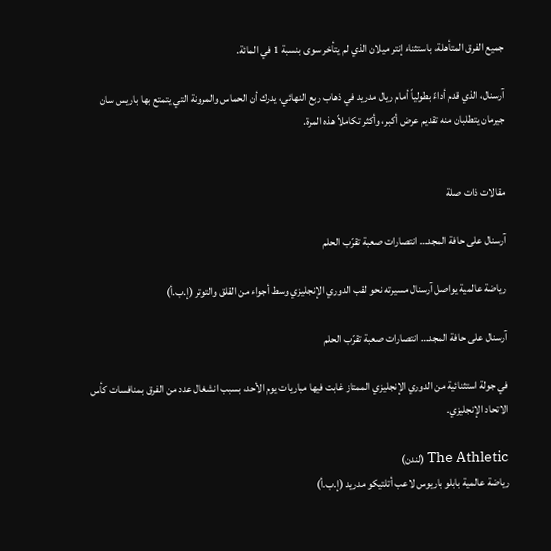جميع الفرق المتأهلة، باستثناء إنتر ميلان الذي لم يتأخر سوى بنسبة 1 في المائة.

آرسنال، الذي قدم أداءً بطولياً أمام ريال مدريد في ذهاب ربع النهائي، يدرك أن الحماس والمرونة التي يتمتع بها باريس سان جيرمان يتطلبان منه تقديم عرض أكبر، وأكثر تكاملاً هذه المرة.


مقالات ذات صلة

آرسنال على حافة المجد… انتصارات صعبة تقرّب الحلم

رياضة عالمية يواصل آرسنال مسيرته نحو لقب الدوري الإنجليزي وسط أجواء من القلق والتوتر (إ.ب.أ)

آرسنال على حافة المجد… انتصارات صعبة تقرّب الحلم

في جولة استثنائية من الدوري الإنجليزي الممتاز غابت فيها مباريات يوم الأحد، بسبب انشغال عدد من الفرق بمنافسات كأس الاتحاد الإنجليزي.

The Athletic (لندن)
رياضة عالمية بابلو باريوس لاعب أتلتيكو مدريد (إ.ب.أ)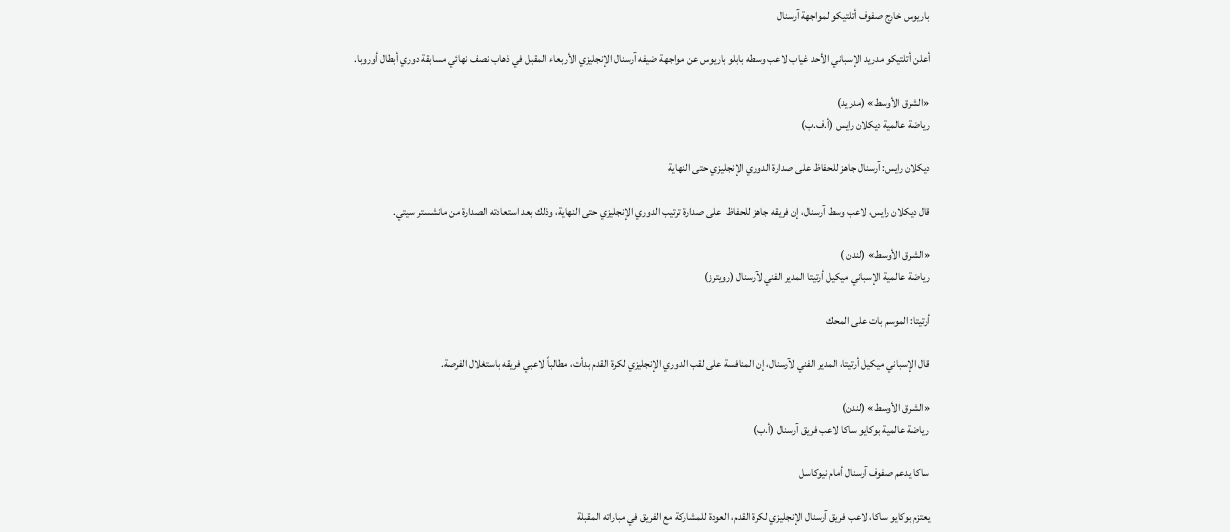باريوس خارج صفوف أتلتيكو لمواجهة آرسنال

أعلن أتلتيكو مدريد الإسباني الأحد غياب لاعب وسطه بابلو باريوس عن مواجهة ضيفه آرسنال الإنجليزي الأربعاء المقبل في ذهاب نصف نهائي مسابقة دوري أبطال أوروبا.

«الشرق الأوسط» (مدريد)
رياضة عالمية ديكلان رايس (أ.ف.ب)

ديكلان رايس: آرسنال جاهز للحفاظ على صدارة الدوري الإنجليزي حتى النهاية

قال ديكلان رايس، لاعب وسط آرسنال، إن فريقه جاهز للحفاظ  على صدارة ترتيب الدوري الإنجليزي حتى النهاية، وذلك بعد استعادته الصدارة من مانشستر سيتي.

«الشرق الأوسط» (لندن )
رياضة عالمية الإسباني ميكيل أرتيتا المدير الفني لآرسنال (رويترز)

أرتيتا: الموسم بات على المحك

قال الإسباني ميكيل أرتيتا، المدير الفني لآرسنال، إن المنافسة على لقب الدوري الإنجليزي لكرة القدم بدأت، مطالباً لاعبي فريقه باستغلال الفرصة.

«الشرق الأوسط» (لندن)
رياضة عالمية بوكايو ساكا لاعب فريق آرسنال (أ.ب)

ساكا يدعم صفوف آرسنال أمام نيوكاسل

يعتزم بوكايو ساكا، لاعب فريق آرسنال الإنجليزي لكرة القدم، العودة للمشاركة مع الفريق في مباراته المقبلة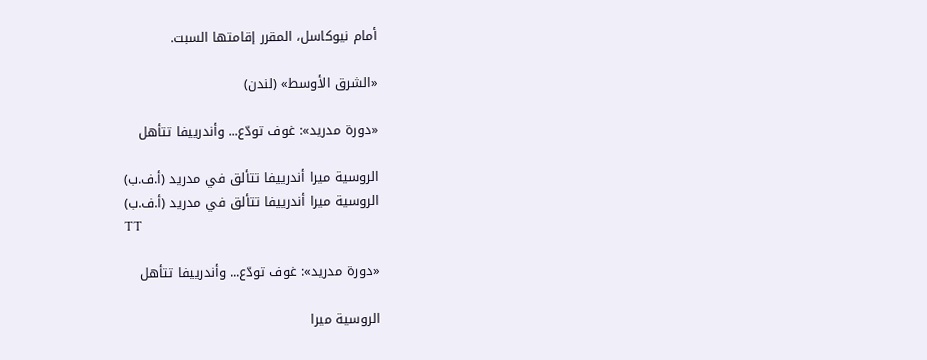أمام نيوكاسل، المقرر إقامتها السبت.

«الشرق الأوسط» (لندن)

«دورة مدريد»: غوف تودّع... وأندرييفا تتأهل

الروسية ميرا أندرييفا تتألق في مدريد (أ.ف.ب)
الروسية ميرا أندرييفا تتألق في مدريد (أ.ف.ب)
TT

«دورة مدريد»: غوف تودّع... وأندرييفا تتأهل

الروسية ميرا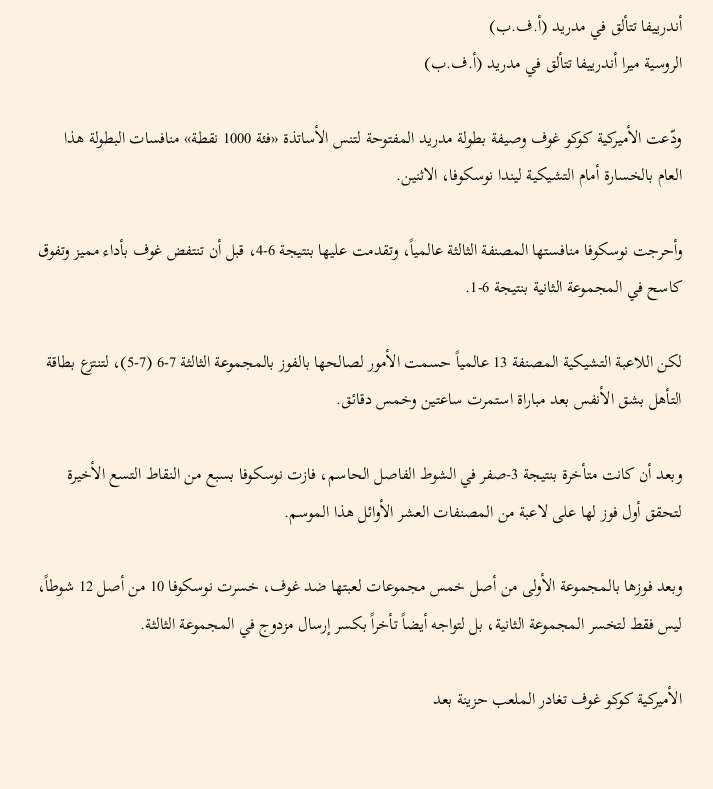أندرييفا تتألق في مدريد (أ.ف.ب)
الروسية ميرا أندرييفا تتألق في مدريد (أ.ف.ب)

ودّعت الأميركية كوكو غوف وصيفة بطولة مدريد المفتوحة لتنس الأساتذة «فئة 1000 نقطة» منافسات البطولة هذا العام بالخسارة أمام التشيكية ليندا نوسكوفا، الاثنين.

وأحرجت نوسكوفا منافستها المصنفة الثالثة عالمياً، وتقدمت عليها بنتيجة 6-4، قبل أن تنتفض غوف بأداء مميز وتفوق كاسح في المجموعة الثانية بنتيجة 6-1.

لكن اللاعبة التشيكية المصنفة 13 عالمياً حسمت الأمور لصالحها بالفوز بالمجموعة الثالثة 7-6 (7-5)، لتنتزع بطاقة التأهل بشق الأنفس بعد مباراة استمرت ساعتين وخمس دقائق.

وبعد أن كانت متأخرة بنتيجة 3-صفر في الشوط الفاصل الحاسم، فازت نوسكوفا بسبع من النقاط التسع الأخيرة لتحقق أول فوز لها على لاعبة من المصنفات العشر الأوائل هذا الموسم.

وبعد فوزها بالمجموعة الأولى من أصل خمس مجموعات لعبتها ضد غوف، خسرت نوسكوفا 10 من أصل 12 شوطاً، ليس فقط لتخسر المجموعة الثانية، بل لتواجه أيضاً تأخراً بكسر إرسال مزدوج في المجموعة الثالثة.

الأميركية كوكو غوف تغادر الملعب حزينة بعد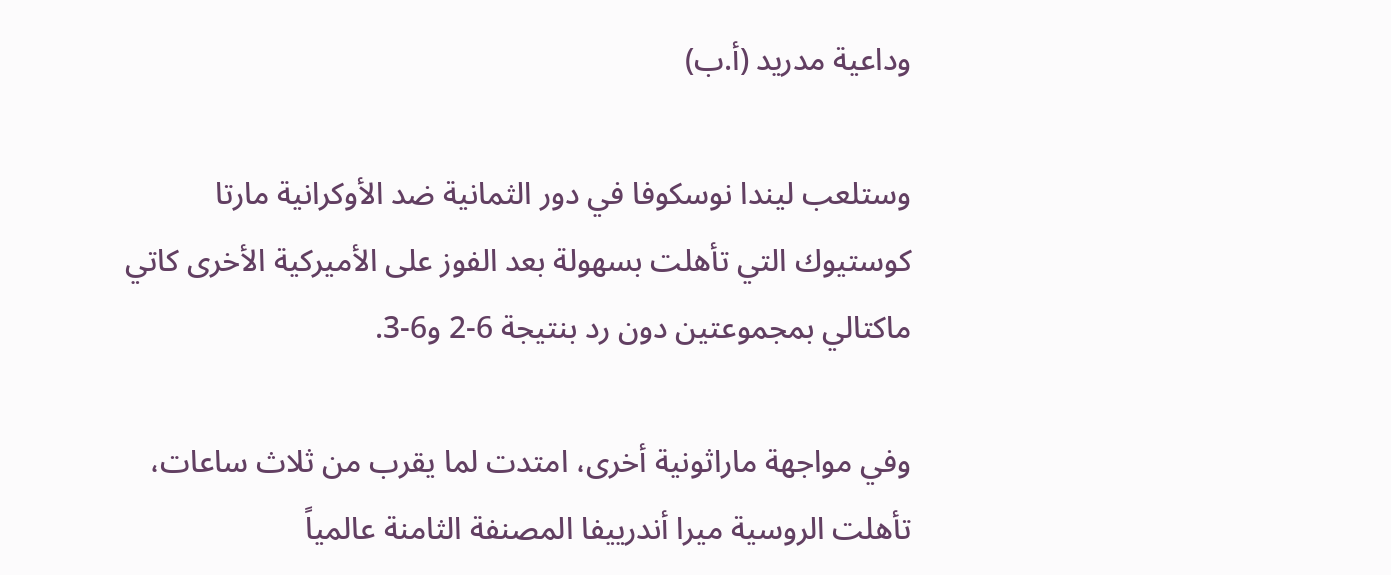وداعية مدريد (أ.ب)

وستلعب ليندا نوسكوفا في دور الثمانية ضد الأوكرانية مارتا كوستيوك التي تأهلت بسهولة بعد الفوز على الأميركية الأخرى كاتي ماكتالي بمجموعتين دون رد بنتيجة 6-2 و6-3.

وفي مواجهة ماراثونية أخرى، امتدت لما يقرب من ثلاث ساعات، تأهلت الروسية ميرا أندرييفا المصنفة الثامنة عالمياً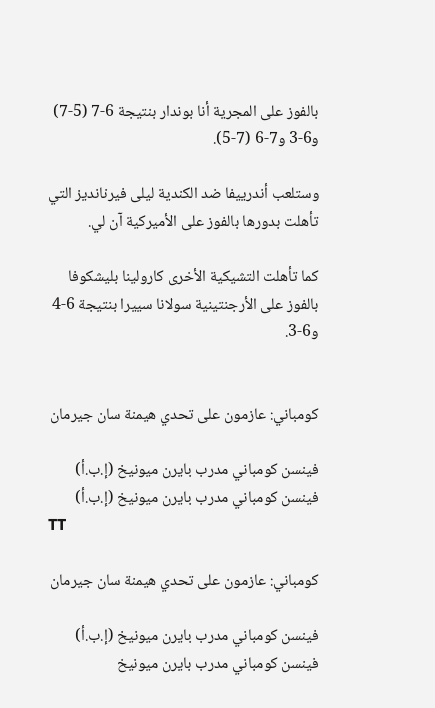بالفوز على المجرية أنا بوندار بنتيجة 6-7 (5-7) و6-3 و7-6 (7-5).

وستلعب أندرييفا ضد الكندية ليلى فيرنانديز التي تأهلت بدورها بالفوز على الأميركية آن لي.

كما تأهلت التشيكية الأخرى كارولينا بليشكوفا بالفوز على الأرجنتينية سولانا سييرا بنتيجة 6-4 و6-3.


كومباني: عازمون على تحدي هيمنة سان جيرمان

فينسن كومباني مدرب بايرن ميونيخ (إ.ب.أ)
فينسن كومباني مدرب بايرن ميونيخ (إ.ب.أ)
TT

كومباني: عازمون على تحدي هيمنة سان جيرمان

فينسن كومباني مدرب بايرن ميونيخ (إ.ب.أ)
فينسن كومباني مدرب بايرن ميونيخ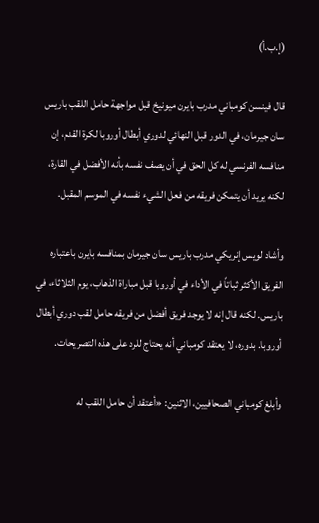(إ.ب.أ)

قال فينسن كومباني مدرب بايرن ميونيخ قبل مواجهة حامل اللقب باريس سان جيرمان، في الدور قبل النهائي لدوري أبطال أوروبا لكرة القدم، إن منافسه الفرنسي له كل الحق في أن يصف نفسه بأنه الأفضل في القارة، لكنه يريد أن يتمكن فريقه من فعل الشيء نفسه في الموسم المقبل.

وأشاد لويس إنريكي مدرب باريس سان جيرمان بمنافسه بايرن باعتباره الفريق الأكثر ثباتاً في الأداء في أوروبا قبل مباراة الذهاب، يوم الثلاثاء، في باريس. لكنه قال إنه لا يوجد فريق أفضل من فريقه حامل لقب دوري أبطال أوروبا. بدوره، لا يعتقد كومباني أنه يحتاج للرد على هذه التصريحات.

وأبلغ كومباني الصحافيين، الاثنين: «أعتقد أن حامل اللقب له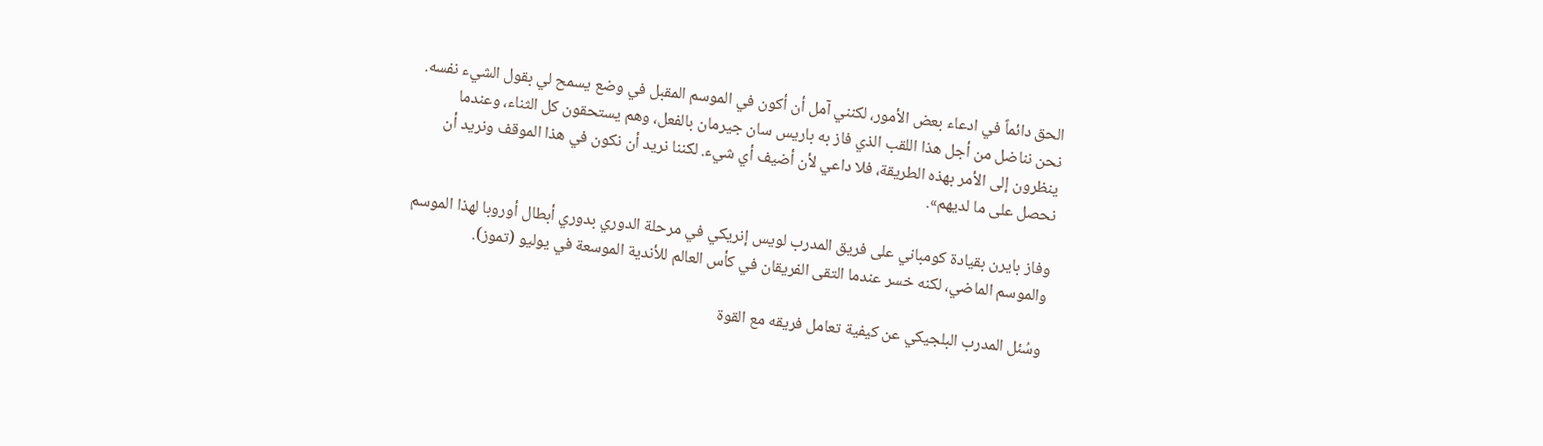الحق دائماً في ادعاء بعض الأمور، لكنني آمل أن أكون في الموسم المقبل في وضع يسمح لي بقول الشيء نفسه. نحن نناضل من أجل هذا اللقب الذي فاز به باريس سان جيرمان بالفعل، وهم يستحقون كل الثناء، وعندما ينظرون إلى الأمر بهذه الطريقة، فلا داعي لأن أضيف أي شيء. لكننا نريد أن نكون في هذا الموقف ونريد أن نحصل على ما لديهم».

وفاز بايرن بقيادة كومباني على فريق المدرب لويس إنريكي في مرحلة الدوري بدوري أبطال أوروبا لهذا الموسم والموسم الماضي، لكنه خسر عندما التقى الفريقان في كأس العالم للأندية الموسعة في يوليو (تموز).

وسُئل المدرب البلجيكي عن كيفية تعامل فريقه مع القوة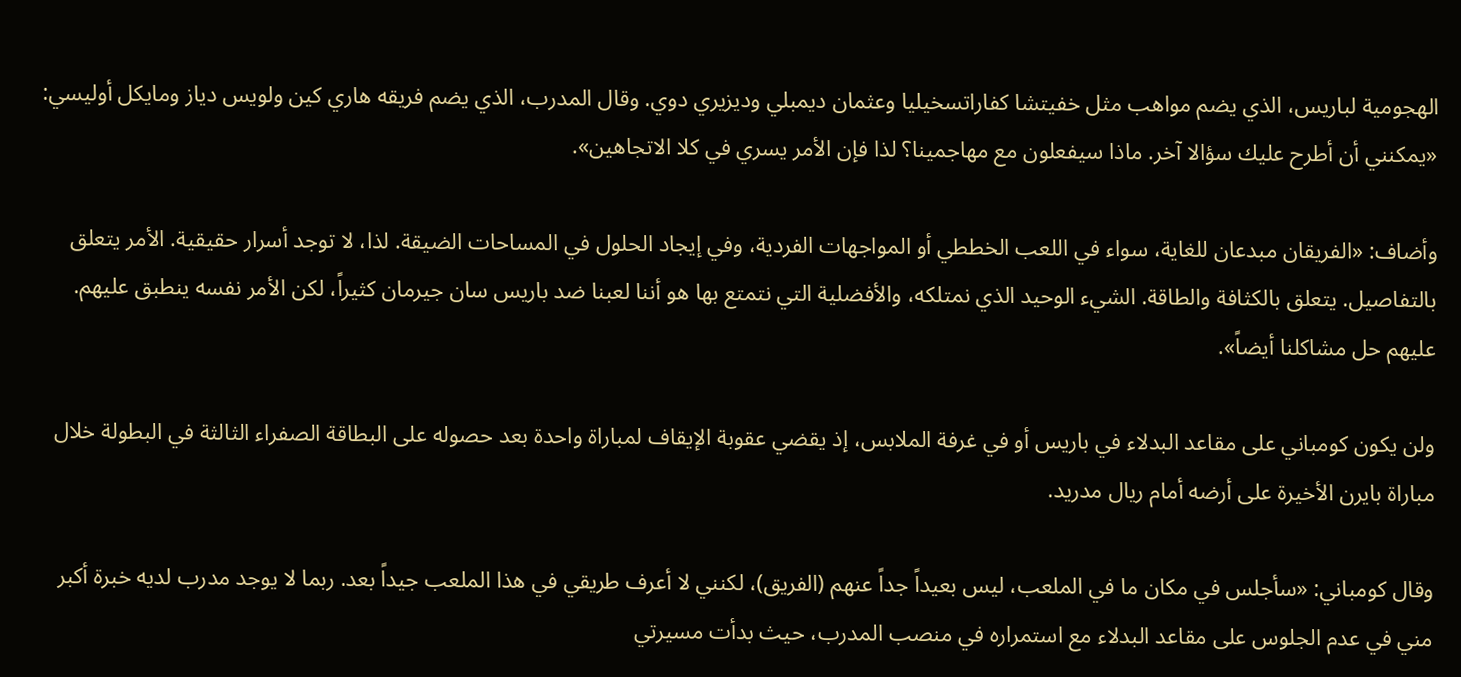الهجومية لباريس، الذي يضم مواهب مثل خفيتشا كفاراتسخيليا وعثمان ديمبلي وديزيري دوي. وقال المدرب، الذي يضم فريقه هاري كين ولويس دياز ومايكل أوليسي: «يمكنني أن أطرح عليك سؤالا آخر. ماذا سيفعلون مع مهاجمينا؟ لذا فإن الأمر يسري في كلا الاتجاهين».

وأضاف: «الفريقان مبدعان للغاية، سواء في اللعب الخططي أو المواجهات الفردية، وفي إيجاد الحلول في المساحات الضيقة. لذا، لا توجد أسرار حقيقية. الأمر يتعلق بالتفاصيل. يتعلق بالكثافة والطاقة. الشيء الوحيد الذي نمتلكه، والأفضلية التي نتمتع بها هو أننا لعبنا ضد باريس سان جيرمان كثيراً، لكن الأمر نفسه ينطبق عليهم. عليهم حل مشاكلنا أيضاً».

ولن يكون كومباني على مقاعد البدلاء في باريس أو في غرفة الملابس، إذ يقضي عقوبة الإيقاف لمباراة واحدة بعد حصوله على البطاقة الصفراء الثالثة في البطولة خلال مباراة بايرن الأخيرة على أرضه أمام ريال مدريد.

وقال كومباني: «سأجلس في مكان ما في الملعب، ليس بعيداً جداً عنهم (الفريق)، لكنني لا أعرف طريقي في هذا الملعب جيداً بعد. ربما لا يوجد مدرب لديه خبرة أكبر مني في عدم الجلوس على مقاعد البدلاء مع استمراره في منصب المدرب، حيث بدأت مسيرتي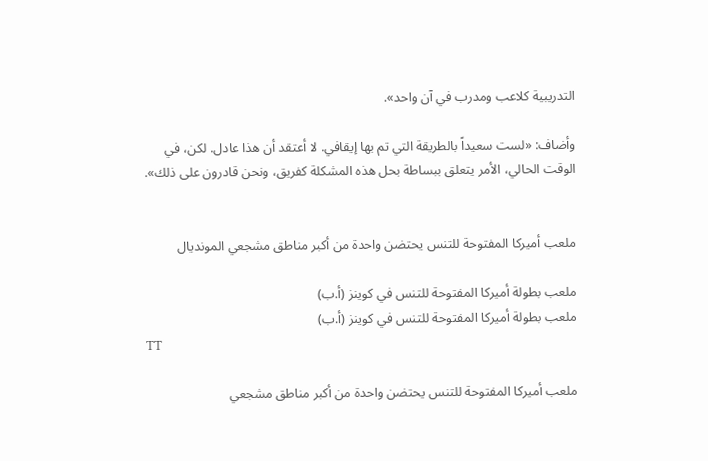التدريبية كلاعب ومدرب في آن واحد».

وأضاف: «لست سعيداً بالطريقة التي تم بها إيقافي. لا أعتقد أن هذا عادل. لكن، في الوقت الحالي، الأمر يتعلق ببساطة بحل هذه المشكلة كفريق، ونحن قادرون على ذلك».


ملعب أميركا المفتوحة للتنس يحتضن واحدة من أكبر مناطق مشجعي المونديال

ملعب بطولة أميركا المفتوحة للتنس في كوينز (أ.ب)
ملعب بطولة أميركا المفتوحة للتنس في كوينز (أ.ب)
TT

ملعب أميركا المفتوحة للتنس يحتضن واحدة من أكبر مناطق مشجعي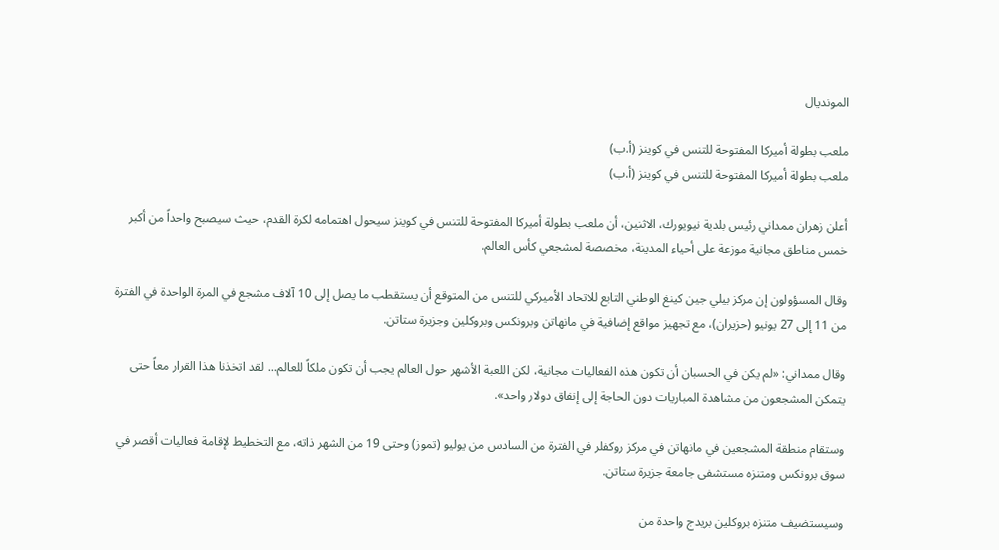المونديال

ملعب بطولة أميركا المفتوحة للتنس في كوينز (أ.ب)
ملعب بطولة أميركا المفتوحة للتنس في كوينز (أ.ب)

أعلن زهران ممداني رئيس بلدية نيويورك، الاثنين، أن ملعب بطولة أميركا المفتوحة للتنس في كوينز سيحول اهتمامه لكرة القدم، حيث سيصبح واحداً من أكبر خمس مناطق مجانية موزعة على أحياء المدينة، مخصصة لمشجعي كأس العالم.

وقال المسؤولون إن مركز بيلي جين كينغ الوطني التابع للاتحاد الأميركي للتنس من المتوقع أن يستقطب ما يصل إلى 10 آلاف مشجع في المرة الواحدة في الفترة من 11 إلى 27 يونيو (حزيران)، مع تجهيز مواقع إضافية في مانهاتن وبرونكس وبروكلين وجزيرة ستاتن.

وقال ممداني: «لم يكن في الحسبان أن تكون هذه الفعاليات مجانية، لكن اللعبة الأشهر حول العالم يجب أن تكون ملكاً للعالم... لقد اتخذنا هذا القرار معاً حتى يتمكن المشجعون من مشاهدة المباريات دون الحاجة إلى إنفاق دولار واحد».

وستقام منطقة المشجعين في مانهاتن في مركز روكفلر في الفترة من السادس من يوليو (تموز) وحتى 19 من الشهر ذاته، مع التخطيط لإقامة فعاليات أقصر في سوق برونكس ومتنزه مستشفى جامعة جزيرة ستاتن.

وسيستضيف متنزه بروكلين بريدج واحدة من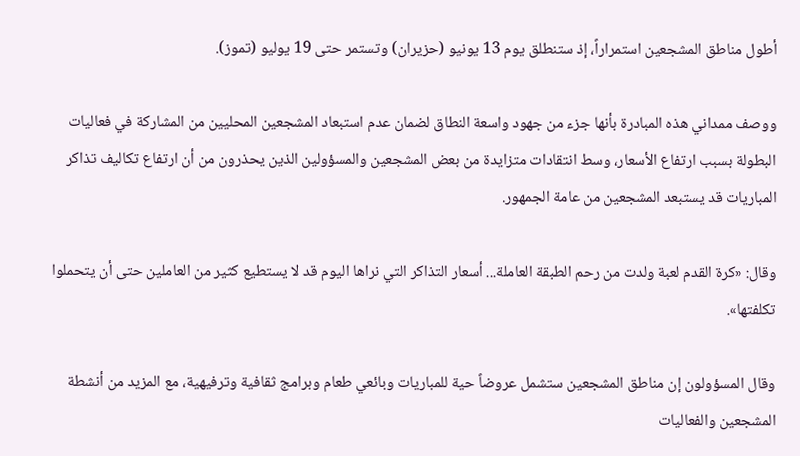أطول مناطق المشجعين استمراراً، إذ ستنطلق يوم 13 يونيو (حزيران) وتستمر حتى 19 يوليو (تموز).

ووصف ممداني هذه المبادرة بأنها جزء من جهود واسعة النطاق لضمان عدم استبعاد المشجعين المحليين من المشاركة في فعاليات البطولة بسبب ارتفاع الأسعار، وسط انتقادات متزايدة من بعض المشجعين والمسؤولين الذين يحذرون من أن ارتفاع تكاليف تذاكر المباريات قد يستبعد المشجعين من عامة الجمهور.

وقال: «كرة القدم لعبة ولدت من رحم الطبقة العاملة... أسعار التذاكر التي نراها اليوم قد لا يستطيع كثير من العاملين حتى أن يتحملوا تكلفتها».

وقال المسؤولون إن مناطق المشجعين ستشمل عروضاً حية للمباريات وبائعي طعام وبرامج ثقافية وترفيهية، مع المزيد من أنشطة المشجعين والفعاليات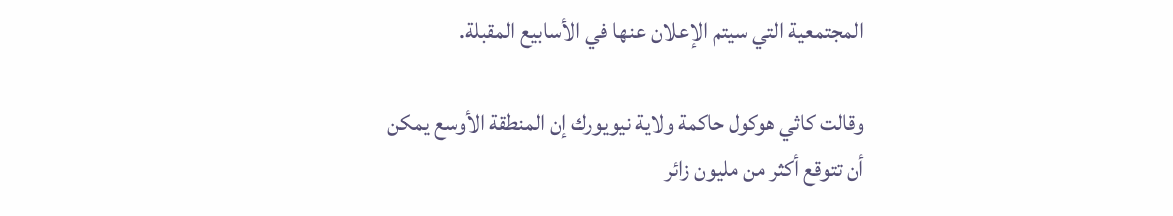المجتمعية التي سيتم الإعلان عنها في الأسابيع المقبلة.

وقالت كاثي هوكول حاكمة ولاية نيويورك إن المنطقة الأوسع يمكن أن تتوقع أكثر من مليون زائر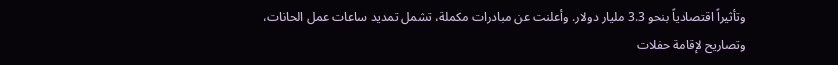وتأثيراً اقتصادياً بنحو 3.3 مليار دولار. وأعلنت عن مبادرات مكملة، تشمل تمديد ساعات عمل الحانات، وتصاريح لإقامة حفلات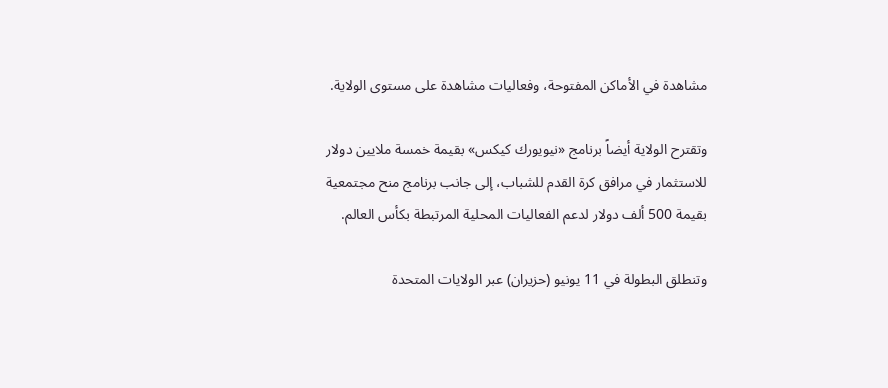مشاهدة في الأماكن المفتوحة، وفعاليات مشاهدة على مستوى الولاية.

وتقترح الولاية أيضاً برنامج «نيويورك كيكس» بقيمة خمسة ملايين دولار للاستثمار في مرافق كرة القدم للشباب، إلى جانب برنامج منح مجتمعية بقيمة 500 ألف دولار لدعم الفعاليات المحلية المرتبطة بكأس العالم.

وتنطلق البطولة في 11 يونيو (حزيران) عبر الولايات المتحدة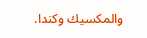والمكسيك وكندا.